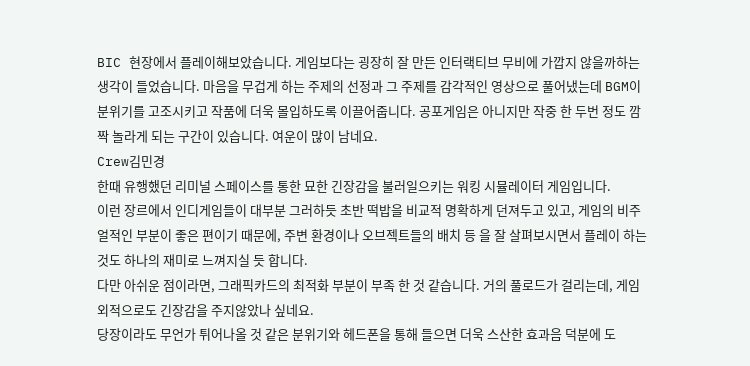BIC 현장에서 플레이해보았습니다. 게임보다는 굉장히 잘 만든 인터랙티브 무비에 가깝지 않을까하는 생각이 들었습니다. 마음을 무겁게 하는 주제의 선정과 그 주제를 감각적인 영상으로 풀어냈는데 BGM이 분위기를 고조시키고 작품에 더욱 몰입하도록 이끌어줍니다. 공포게임은 아니지만 작중 한 두번 정도 깜짝 놀라게 되는 구간이 있습니다. 여운이 많이 남네요.
Crew김민경
한때 유행했던 리미널 스페이스를 통한 묘한 긴장감을 불러일으키는 워킹 시뮬레이터 게임입니다.
이런 장르에서 인디게임들이 대부분 그러하듯 초반 떡밥을 비교적 명확하게 던져두고 있고, 게임의 비주얼적인 부분이 좋은 편이기 때문에, 주변 환경이나 오브젝트들의 배치 등 을 잘 살펴보시면서 플레이 하는것도 하나의 재미로 느껴지실 듯 합니다.
다만 아쉬운 점이라면, 그래픽카드의 최적화 부분이 부족 한 것 같습니다. 거의 풀로드가 걸리는데, 게임 외적으로도 긴장감을 주지않았나 싶네요.
당장이라도 무언가 튀어나올 것 같은 분위기와 헤드폰을 통해 들으면 더욱 스산한 효과음 덕분에 도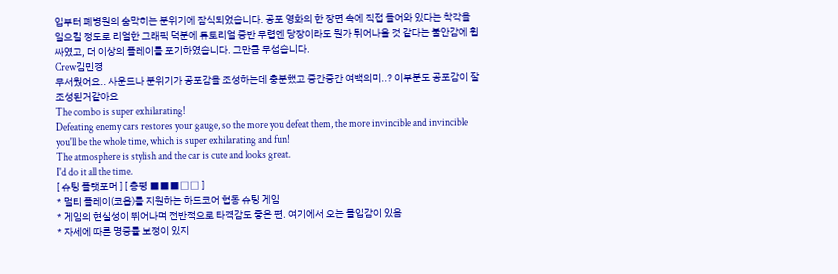입부터 폐병원의 숨막히는 분위기에 잠식되었습니다. 공포 영화의 한 장면 속에 직접 들어와 있다는 착각을 일으킬 정도로 리얼한 그래픽 덕분에 튜토리얼 중반 무렵엔 당장이라도 뭔가 튀어나올 것 같다는 불안감에 휩싸였고, 더 이상의 플레이를 포기하였습니다. 그만큼 무섭습니다.
Crew김민경
무서웠어요.. 사운드나 분위기가 공포감을 조성하는데 충분했고 중간중간 여백의미..? 이부분도 공포감이 잘 조성된거같아요
The combo is super exhilarating!
Defeating enemy cars restores your gauge, so the more you defeat them, the more invincible and invincible you'll be the whole time, which is super exhilarating and fun!
The atmosphere is stylish and the car is cute and looks great.
I'd do it all the time.
[ 슈팅 플랫포머 ] [ 총평 ■■■□□ ]
* 멀티 플레이(코옵)를 지원하는 하드코어 협동 슈팅 게임
* 게임의 현실성이 뛰어나며 전반적으로 타격감도 좋은 편. 여기에서 오는 몰입감이 있음
* 자세에 따른 명중률 보정이 있지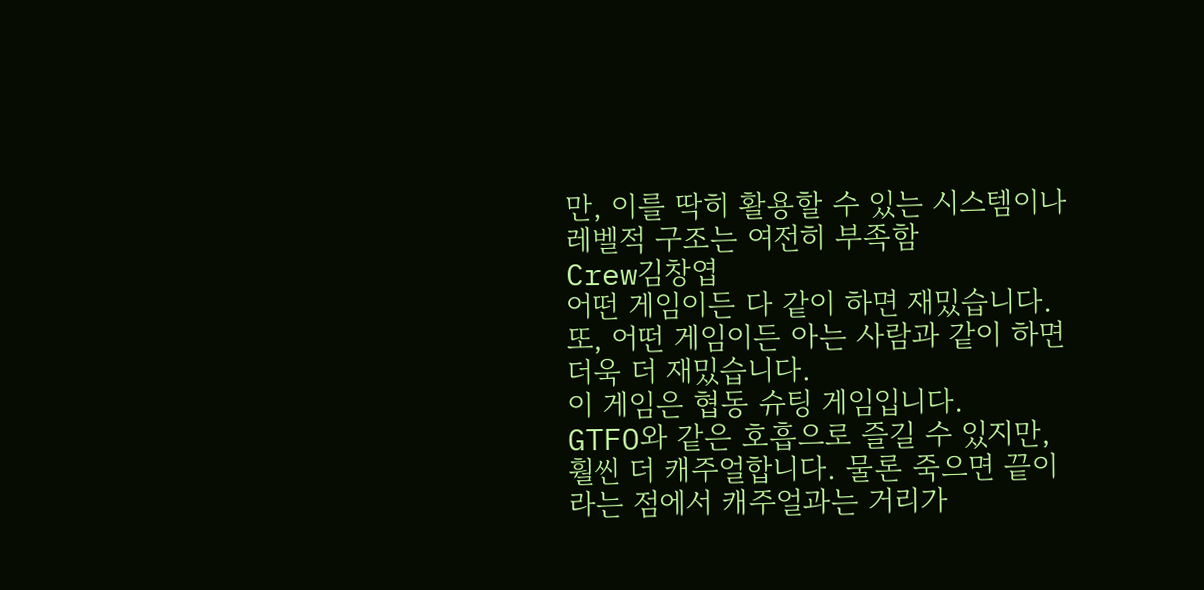만, 이를 딱히 활용할 수 있는 시스템이나 레벨적 구조는 여전히 부족함
Crew김창엽
어떤 게임이든 다 같이 하면 재밌습니다.
또, 어떤 게임이든 아는 사람과 같이 하면 더욱 더 재밌습니다.
이 게임은 협동 슈팅 게임입니다.
GTFO와 같은 호흡으로 즐길 수 있지만, 훨씬 더 캐주얼합니다. 물론 죽으면 끝이라는 점에서 캐주얼과는 거리가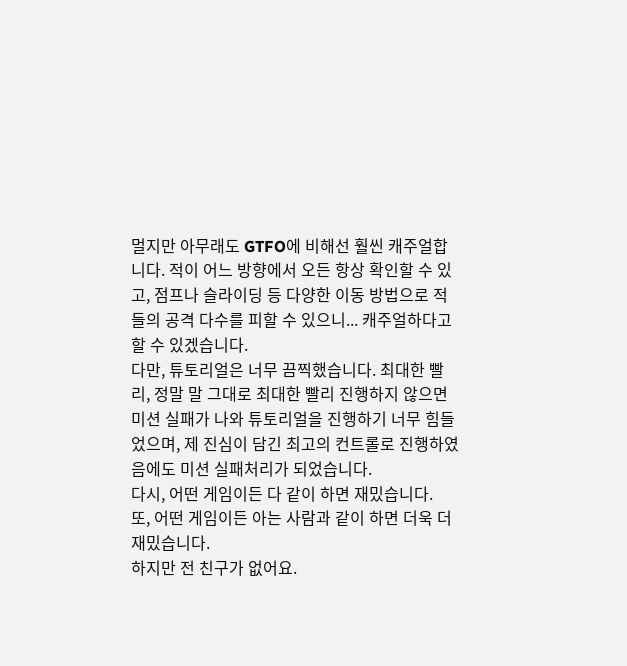멀지만 아무래도 GTFO에 비해선 훨씬 캐주얼합니다. 적이 어느 방향에서 오든 항상 확인할 수 있고, 점프나 슬라이딩 등 다양한 이동 방법으로 적들의 공격 다수를 피할 수 있으니... 캐주얼하다고 할 수 있겠습니다.
다만, 튜토리얼은 너무 끔찍했습니다. 최대한 빨리, 정말 말 그대로 최대한 빨리 진행하지 않으면 미션 실패가 나와 튜토리얼을 진행하기 너무 힘들었으며, 제 진심이 담긴 최고의 컨트롤로 진행하였음에도 미션 실패처리가 되었습니다.
다시, 어떤 게임이든 다 같이 하면 재밌습니다.
또, 어떤 게임이든 아는 사람과 같이 하면 더욱 더 재밌습니다.
하지만 전 친구가 없어요.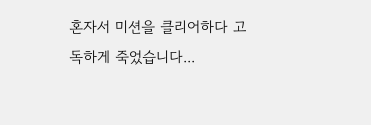혼자서 미션을 클리어하다 고독하게 죽었습니다...